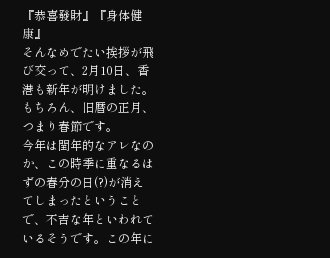『恭喜發財』『身体健康』
そんなめでたい挨拶が飛び交って、2月10日、香港も新年が明けました。もちろん、旧暦の正月、つまり春節です。
今年は閏年的なアレなのか、この時季に重なるはずの春分の日(?)が消えてしまったということで、不吉な年といわれているそうです。この年に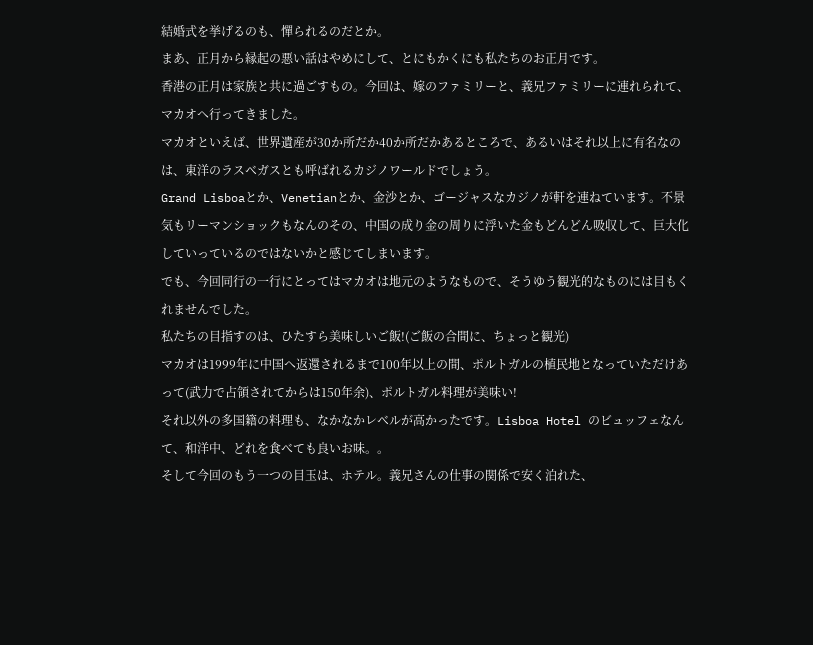結婚式を挙げるのも、憚られるのだとか。
まあ、正月から縁起の悪い話はやめにして、とにもかくにも私たちのお正月です。
香港の正月は家族と共に過ごすもの。今回は、嫁のファミリーと、義兄ファミリーに連れられて、マカオへ行ってきました。
マカオといえば、世界遺産が30か所だか40か所だかあるところで、あるいはそれ以上に有名なのは、東洋のラスベガスとも呼ばれるカジノワールドでしょう。
Grand Lisboaとか、Venetianとか、金沙とか、ゴージャスなカジノが軒を連ねています。不景気もリーマンショックもなんのその、中国の成り金の周りに浮いた金もどんどん吸収して、巨大化していっているのではないかと感じてしまいます。
でも、今回同行の一行にとってはマカオは地元のようなもので、そうゆう観光的なものには目もくれませんでした。
私たちの目指すのは、ひたすら美味しいご飯!(ご飯の合間に、ちょっと観光)
マカオは1999年に中国へ返還されるまで100年以上の間、ポルトガルの植民地となっていただけあって(武力で占領されてからは150年余)、ポルトガル料理が美味い!
それ以外の多国籍の料理も、なかなかレベルが高かったです。Lisboa Hotel のビュッフェなんて、和洋中、どれを食べても良いお味。。
そして今回のもう一つの目玉は、ホテル。義兄さんの仕事の関係で安く泊れた、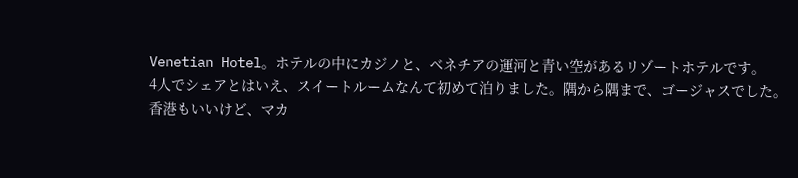Venetian Hotel。ホテルの中にカジノと、ベネチアの運河と青い空があるリゾートホテルです。
4人でシェアとはいえ、スイートルームなんて初めて泊りました。隅から隅まで、ゴージャスでした。
香港もいいけど、マカ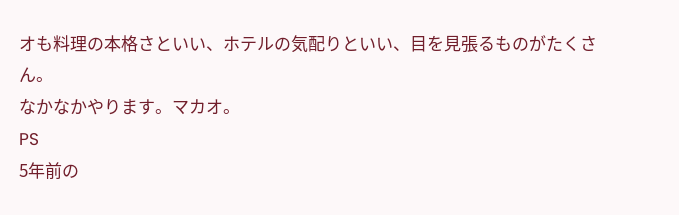オも料理の本格さといい、ホテルの気配りといい、目を見張るものがたくさん。
なかなかやります。マカオ。
PS
5年前の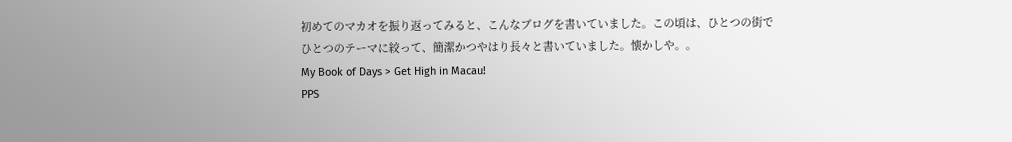初めてのマカオを振り返ってみると、こんなブログを書いていました。この頃は、ひとつの街でひとつのテーマに絞って、簡潔かつやはり長々と書いていました。懐かしや。。
My Book of Days > Get High in Macau!
PPS